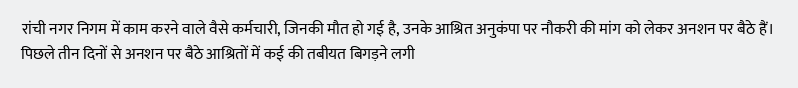रांची नगर निगम में काम करने वाले वैसे कर्मचारी, जिनकी मौत हो गई है, उनके आश्रित अनुकंपा पर नौकरी की मांग को लेकर अनशन पर बैठे हैं। पिछले तीन दिनों से अनशन पर बैठे आश्रितों में कई की तबीयत बिगड़ने लगी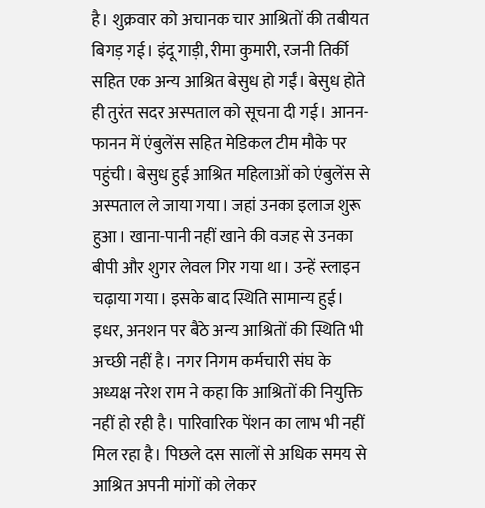है। शुक्रवार को अचानक चार आश्रितों की तबीयत बिगड़ गई। इंदू गाड़ी, रीमा कुमारी, रजनी तिर्की सहित एक अन्य आश्रित बेसुध हो गईं। बेसुध होते ही तुरंत सदर अस्पताल को सूचना दी गई। आनन-फानन में एंबुलेंस सहित मेडिकल टीम मौके पर पहुंची। बेसुध हुई आश्रित महिलाओं को एंबुलेंस से अस्पताल ले जाया गया। जहां उनका इलाज शुरू हुआ। खाना-पानी नहीं खाने की वजह से उनका बीपी और शुगर लेवल गिर गया था। उन्हें स्लाइन चढ़ाया गया। इसके बाद स्थिति सामान्य हुई। इधर, अनशन पर बैठे अन्य आश्रितों की स्थिति भी अच्छी नहीं है। नगर निगम कर्मचारी संघ के अध्यक्ष नरेश राम ने कहा कि आश्रितों की नियुक्ति नहीं हो रही है। पारिवारिक पेंशन का लाभ भी नहीं मिल रहा है। पिछले दस सालों से अधिक समय से आश्रित अपनी मांगों को लेकर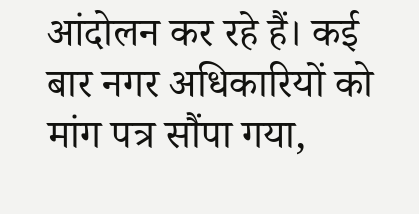आंदोलन कर रहे हैं। कई बार नगर अधिकारियों को मांग पत्र सौंपा गया,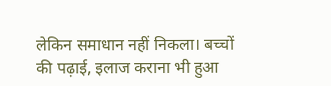लेकिन समाधान नहीं निकला। बच्चों की पढ़ाई, इलाज कराना भी हुआ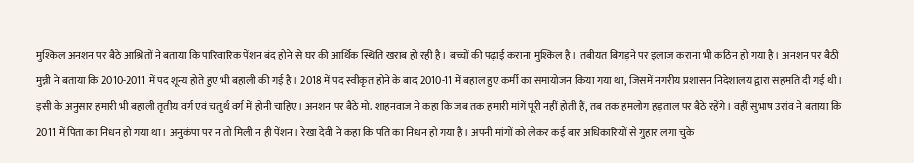मुश्किल अनशन पर बैठे आश्रितों ने बताया कि पारिवारिक पेंशन बंद होने से घर की आर्थिक स्थिति खराब हो रही है। बच्चों की पढ़ाई कराना मुश्किल है। तबीयत बिगड़ने पर इलाज कराना भी कठिन हो गया है। अनशन पर बैठी मुन्नी ने बताया कि 2010-2011 में पद शून्य होते हुए भी बहाली की गई है। 2018 में पद स्वीकृत होने के बाद 2010-11 में बहाल हुए कर्मी का समायोजन किया गया था, जिसमें नगरीय प्रशासन निदेशालय द्वारा सहमति दी गई थी। इसी के अनुसार हमारी भी बहाली तृतीय वर्ग एवं चतुर्थ वर्ग में होनी चाहिए। अनशन पर बैठे मो. शाहनवाज ने कहा कि जब तक हमारी मांगें पूरी नहीं होती हैं, तब तक हमलोग हड़ताल पर बैठे रहेंगे। वहीं सुभाष उरांव ने बताया कि 2011 में पिता का निधन हो गया था। अनुकंपा पर न तो मिली न ही पेंशन। रेखा देवी ने कहा कि पति का निधन हो गया है। अपनी मांगों को लेकर कई बार अधिकारियों से गुहार लगा चुके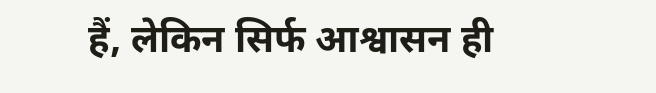हैं, लेकिन सिर्फ आश्वासन ही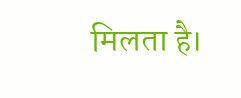मिलता है।